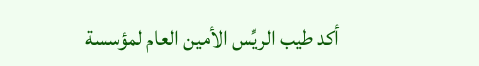أكد طيب الريِّس الأمين العام لمؤسسة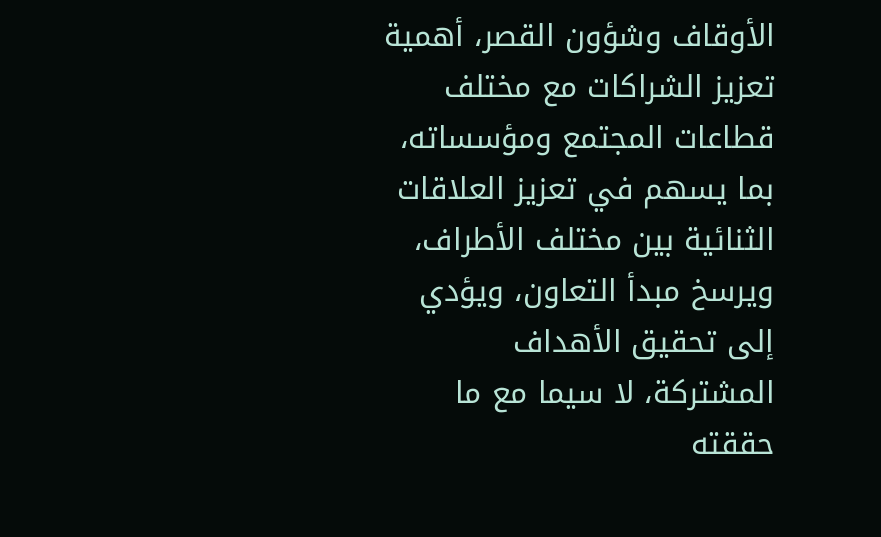الأوقاف وشؤون القصر، أهمية تعزيز الشراكات مع مختلف قطاعات المجتمع ومؤسساته، بما يسهم في تعزيز العلاقات الثنائية بين مختلف الأطراف، ويرسخ مبدأ التعاون، ويؤدي إلى تحقيق الأهداف المشتركة، لا سيما مع ما حققته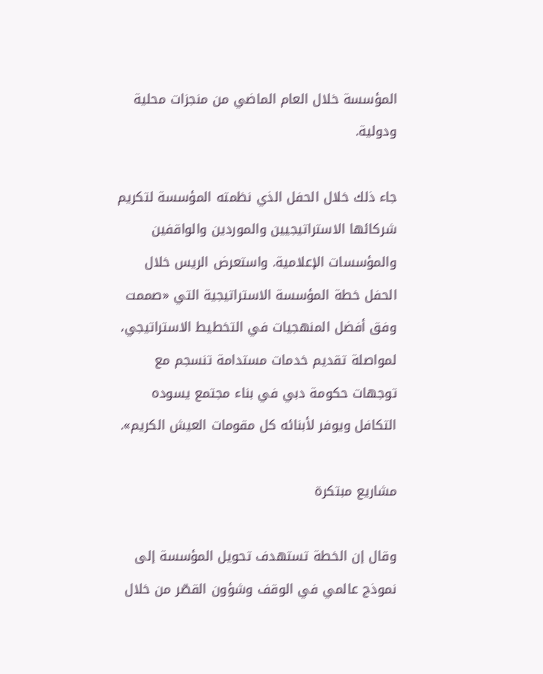المؤسسة خلال العام الماضي من منجزات محلية ودولية.

جاء ذلك خلال الحفل الذي نظمته المؤسسة لتكريم شركائها الاستراتيجيين والموردين والواقفين والمؤسسات الإعلامية. واستعرض الريس خلال الحفل خطة المؤسسة الاستراتيجية التي «صممت وفق أفضل المنهجيات في التخطيط الاستراتيجي، لمواصلة تقديم خدمات مستدامة تنسجم مع توجهات حكومة دبي في بناء مجتمع يسوده التكافل ويوفر لأبنائه كل مقومات العيش الكريم».

مشاريع مبتكرة

وقال إن الخطة تستهدف تحويل المؤسسة إلى نموذج عالمي في الوقف وشؤون القصّر من خلال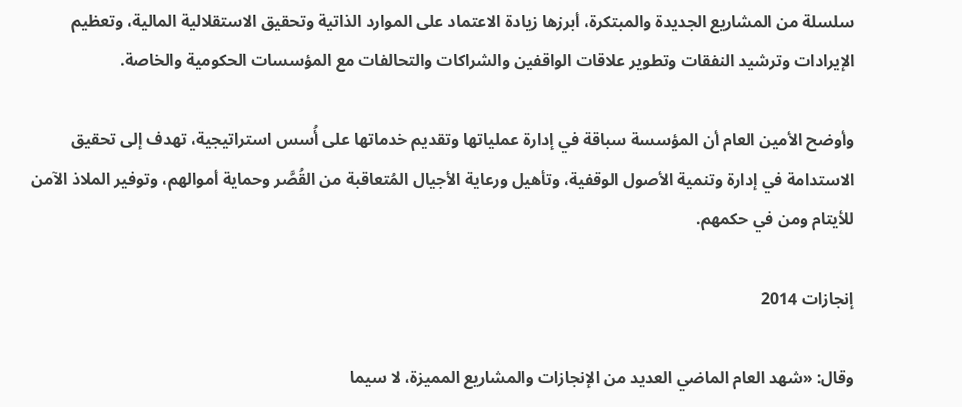سلسلة من المشاريع الجديدة والمبتكرة، أبرزها زيادة الاعتماد على الموارد الذاتية وتحقيق الاستقلالية المالية، وتعظيم الإيرادات وترشيد النفقات وتطوير علاقات الواقفين والشراكات والتحالفات مع المؤسسات الحكومية والخاصة.

وأوضح الأمين العام أن المؤسسة سباقة في إدارة عملياتها وتقديم خدماتها على أُسس استراتيجية، تهدف إلى تحقيق الاستدامة في إدارة وتنمية الأصول الوقفية، وتأهيل ورعاية الأجيال المُتعاقبة من القُصَّر وحماية أموالهم، وتوفير الملاذ الآمن للأيتام ومن في حكمهم.

إنجازات 2014

وقال: «شهد العام الماضي العديد من الإنجازات والمشاريع المميزة، لا سيما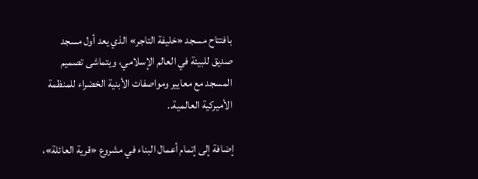بافتتاح مسجد «خليفة التاجر» الذي يعد أول مسجد صديق للبيئة في العالم الإسلامي، ويتماشى تصميم المسجد مع معايير ومواصفات الأبنية الخضراء للمنظمة الأميركية العالمية..

إضافة إلى إتمام أعمال البناء في مشروع «قرية العائلة»،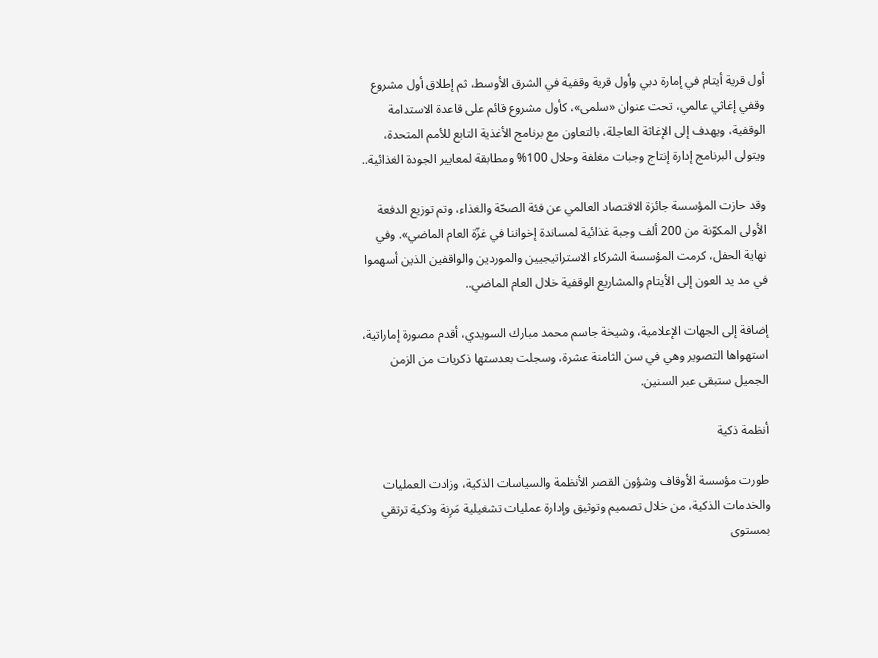أول قرية أيتام في إمارة دبي وأول قرية وقفية في الشرق الأوسط، ثم إطلاق أول مشروع وقفي إغاثي عالمي، تحت عنوان «سلمى»، كأول مشروع قائم على قاعدة الاستدامة الوقفية، ويهدف إلى الإغاثة العاجلة، بالتعاون مع برنامج الأغذية التابع للأمم المتحدة، ويتولى البرنامج إدارة إنتاج وجبات مغلفة وحلال 100% ومطابقة لمعايير الجودة الغذائية..

وقد حازت المؤسسة جائزة الاقتصاد العالمي عن فئة الصحّة والغذاء، وتم توزيع الدفعة الأولى المكوّنة من 200 ألف وجبة غذائية لمساندة إخواننا في غزّة العام الماضي». وفي نهاية الحفل، كرمت المؤسسة الشركاء الاستراتيجيين والموردين والواقفين الذين أسهموا في مد يد العون إلى الأيتام والمشاريع الوقفية خلال العام الماضي..

إضافة إلى الجهات الإعلامية، وشيخة جاسم محمد مبارك السويدي، أقدم مصورة إماراتية، استهواها التصوير وهي في سن الثامنة عشرة، وسجلت بعدستها ذكريات من الزمن الجميل ستبقى عبر السنين.

أنظمة ذكية

طورت مؤسسة الأوقاف وشؤون القصر الأنظمة والسياسات الذكية، وزادت العمليات والخدمات الذكية، من خلال تصميم وتوثيق وإدارة عمليات تشغيلية مَرِنة وذكية ترتقي بمستوى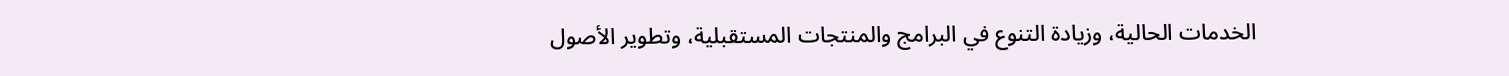الخدمات الحالية، وزيادة التنوع في البرامج والمنتجات المستقبلية، وتطوير الأصول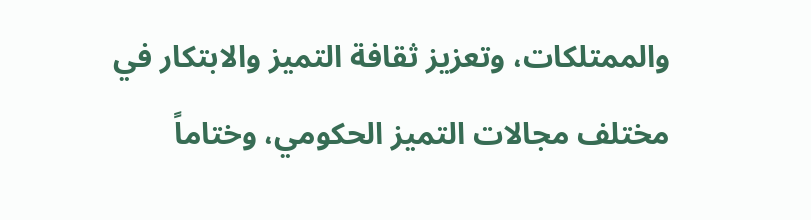والممتلكات، وتعزيز ثقافة التميز والابتكار في مختلف مجالات التميز الحكومي، وختاماً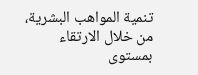تنمية المواهب البشرية، من خلال الارتقاء بمستوى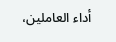أداء العاملين،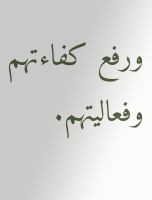ورفع كفاءتهم وفعاليتهم.